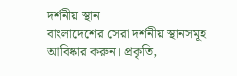দর্শনীয় স্থান
বাংলাদেশের সেরা দর্শনীয় স্থানসমূহ আবিষ্কার করুন। প্রকৃতি,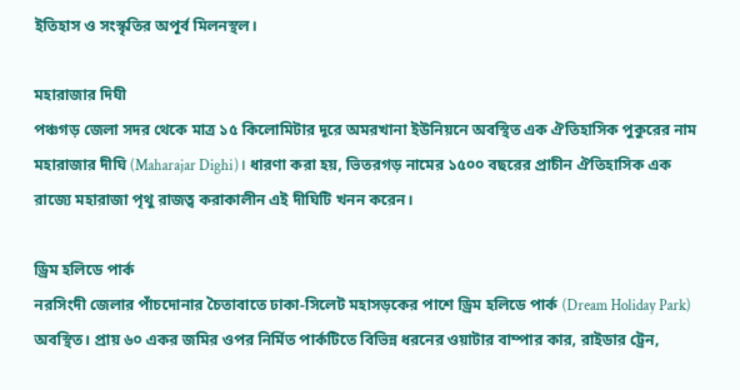ইতিহাস ও সংস্কৃতির অপূর্ব মিলনস্থল।

মহারাজার দিঘী
পঞ্চগড় জেলা সদর থেকে মাত্র ১৫ কিলোমিটার দূরে অমরখানা ইউনিয়নে অবস্থিত এক ঐতিহাসিক পুকুরের নাম মহারাজার দীঘি (Maharajar Dighi)। ধারণা করা হয়, ভিতরগড় নামের ১৫০০ বছরের প্রাচীন ঐতিহাসিক এক রাজ্যে মহারাজা পৃথু রাজত্ব করাকালীন এই দীঘিটি খনন করেন।

ড্রিম হলিডে পার্ক
নরসিংদী জেলার পাঁচদোনার চৈতাবাতে ঢাকা-সিলেট মহাসড়কের পাশে ড্রিম হলিডে পার্ক (Dream Holiday Park) অবস্থিত। প্রায় ৬০ একর জমির ওপর নির্মিত পার্কটিতে বিভিন্ন ধরনের ওয়াটার বাম্পার কার, রাইডার ট্রেন,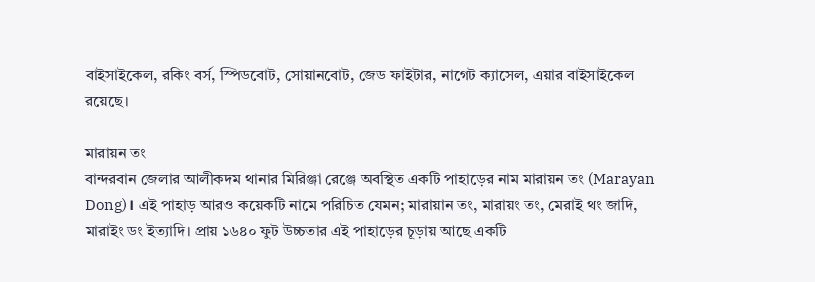বাইসাইকেল, রকিং বর্স, স্পিডবোট, সোয়ানবোট, জেড ফাইটার, নাগেট ক্যাসেল, এয়ার বাইসাইকেল রয়েছে।

মারায়ন তং
বান্দরবান জেলার আলীকদম থানার মিরিঞ্জা রেঞ্জে অবস্থিত একটি পাহাড়ের নাম মারায়ন তং (Marayan Dong)। এই পাহাড় আরও কয়েকটি নামে পরিচিত যেমন; মারায়ান তং, মারায়ং তং, মেরাই থং জাদি, মারাইং ডং ইত্যাদি। প্রায় ১৬৪০ ফুট উচ্চতার এই পাহাড়ের চূড়ায় আছে একটি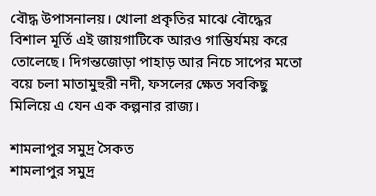বৌদ্ধ উপাসনালয়। খোলা প্রকৃতির মাঝে বৌদ্ধের বিশাল মূর্তি এই জায়গাটিকে আরও গাম্ভির্যময় করে তোলেছে। দিগন্তজোড়া পাহাড় আর নিচে সাপের মতো বয়ে চলা মাতামুহুরী নদী, ফসলের ক্ষেত সবকিছু মিলিয়ে এ যেন এক কল্পনার রাজ্য।

শামলাপুর সমুদ্র সৈকত
শামলাপুর সমুদ্র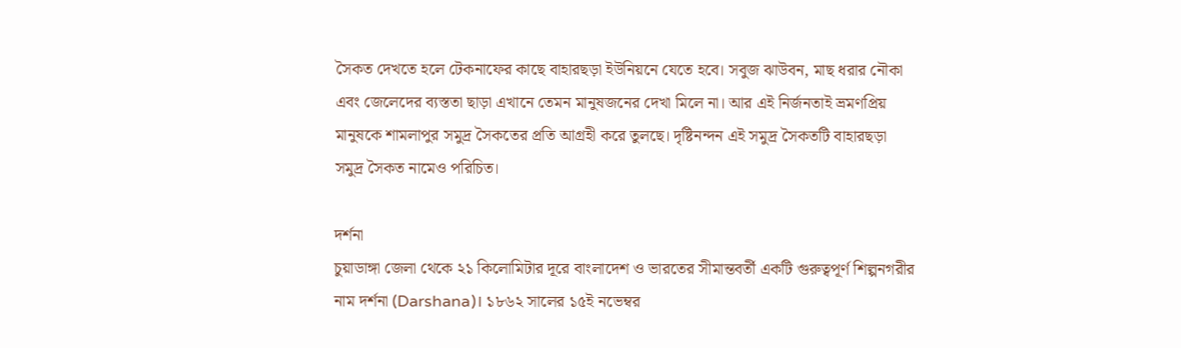সৈকত দেখতে হলে টেকনাফের কাছে বাহারছড়া ইউনিয়নে যেতে হবে। সবুজ ঝাউবন, মাছ ধরার নৌকা এবং জেলেদের ব্যস্ততা ছাড়া এখানে তেমন মানুষজনের দেখা মিলে না। আর এই নির্জনতাই ভ্রমণপ্রিয় মানুষকে শামলাপুর সমুদ্র সৈকতের প্রতি আগ্রহী করে তুলছে। দৃষ্টিনন্দন এই সমুদ্র সৈকতটি বাহারছড়া সমুদ্র সৈকত নামেও পরিচিত।

দর্শনা
চুয়াডাঙ্গা জেলা থেকে ২১ কিলোমিটার দূরে বাংলাদেশ ও ভারতের সীমান্তবর্তী একটি গুরুত্বপূর্ণ শিল্পনগরীর নাম দর্শনা (Darshana)। ১৮৬২ সালের ১৫ই নভেম্বর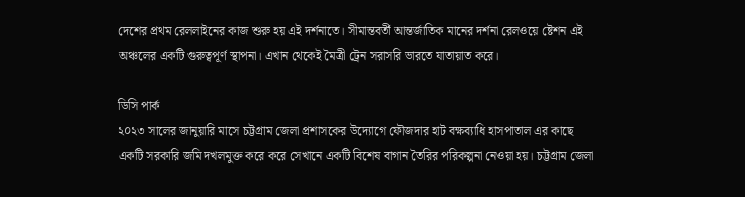দেশের প্রথম রেললাইনের কাজ শুরু হয় এই দর্শনাতে। সীমান্তবর্তী আন্তর্জাতিক মানের দর্শনা রেলওয়ে ষ্টেশন এই অঞ্চলের একটি গুরুত্বপূর্ণ স্থাপনা। এখান থেকেই মৈত্রী ট্রেন সরাসরি ভারতে যাতায়াত করে।

ডিসি পার্ক
২০২৩ সালের জানুয়ারি মাসে চট্টগ্রাম জেলা প্রশাসকের উদ্যোগে ফৌজদার হাট বক্ষব্যাধি হাসপাতাল এর কাছে একটি সরকারি জমি দখলমুক্ত করে করে সেখানে একটি বিশেষ বাগান তৈরির পরিকল্পনা নেওয়া হয়। চট্টগ্রাম জেলা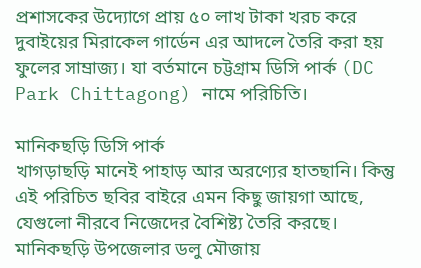প্রশাসকের উদ্যোগে প্রায় ৫০ লাখ টাকা খরচ করে দুবাইয়ের মিরাকেল গার্ডেন এর আদলে তৈরি করা হয় ফুলের সাম্রাজ্য। যা বর্তমানে চট্টগ্রাম ডিসি পার্ক (DC Park Chittagong) নামে পরিচিতি।

মানিকছড়ি ডিসি পার্ক
খাগড়াছড়ি মানেই পাহাড় আর অরণ্যের হাতছানি। কিন্তু এই পরিচিত ছবির বাইরে এমন কিছু জায়গা আছে, যেগুলো নীরবে নিজেদের বৈশিষ্ট্য তৈরি করছে। মানিকছড়ি উপজেলার ডলু মৌজায়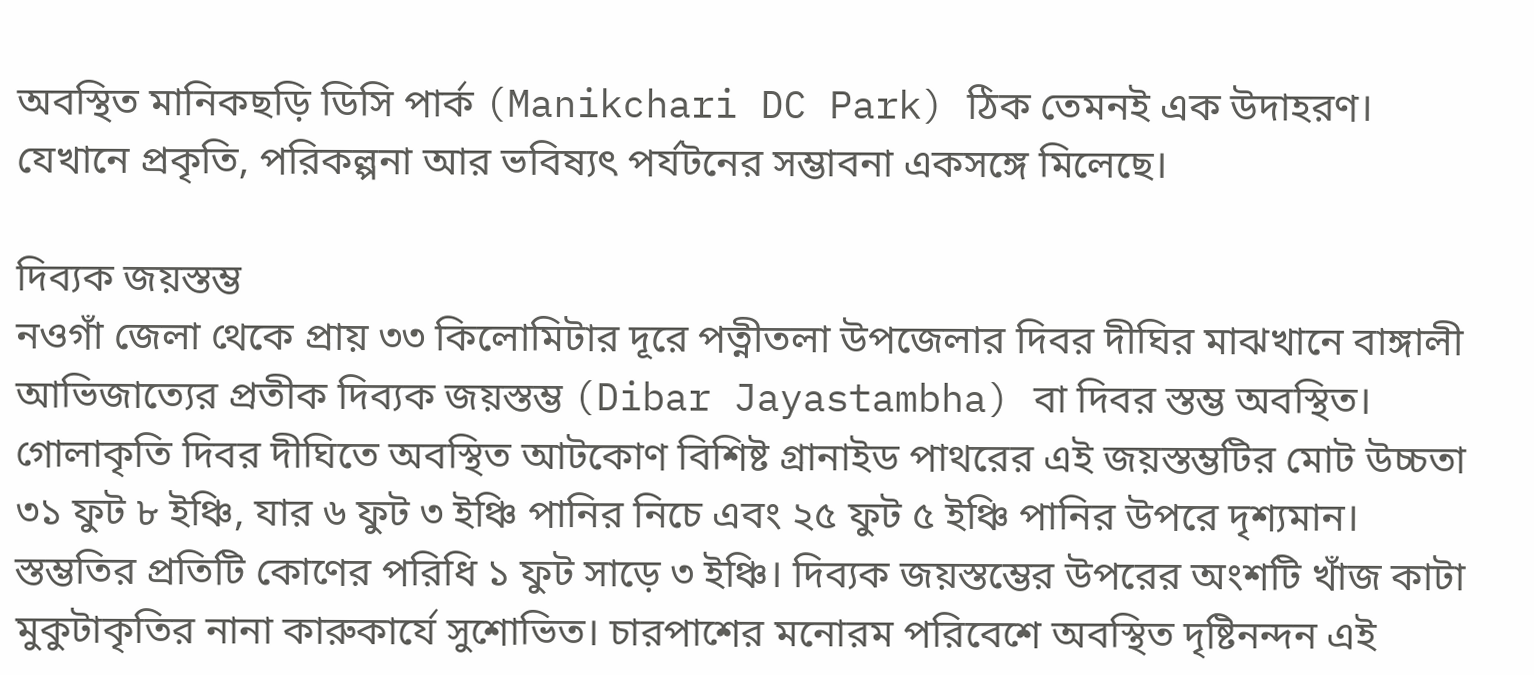অবস্থিত মানিকছড়ি ডিসি পার্ক (Manikchari DC Park) ঠিক তেমনই এক উদাহরণ। যেখানে প্রকৃতি, পরিকল্পনা আর ভবিষ্যৎ পর্যটনের সম্ভাবনা একসঙ্গে মিলেছে।

দিব্যক জয়স্তম্ভ
নওগাঁ জেলা থেকে প্রায় ৩৩ কিলোমিটার দূরে পত্নীতলা উপজেলার দিবর দীঘির মাঝখানে বাঙ্গালী আভিজাত্যের প্রতীক দিব্যক জয়স্তম্ভ (Dibar Jayastambha) বা দিবর স্তম্ভ অবস্থিত। গোলাকৃতি দিবর দীঘিতে অবস্থিত আটকোণ বিশিষ্ট গ্রানাইড পাথরের এই জয়স্তম্ভটির মোট উচ্চতা ৩১ ফুট ৮ ইঞ্চি, যার ৬ ফুট ৩ ইঞ্চি পানির নিচে এবং ২৫ ফুট ৫ ইঞ্চি পানির উপরে দৃশ্যমান। স্তম্ভতির প্রতিটি কোণের পরিধি ১ ফুট সাড়ে ৩ ইঞ্চি। দিব্যক জয়স্তম্ভের উপরের অংশটি খাঁজ কাটা মুকুটাকৃতির নানা কারুকার্যে সুশোভিত। চারপাশের মনোরম পরিবেশে অবস্থিত দৃষ্টিনন্দন এই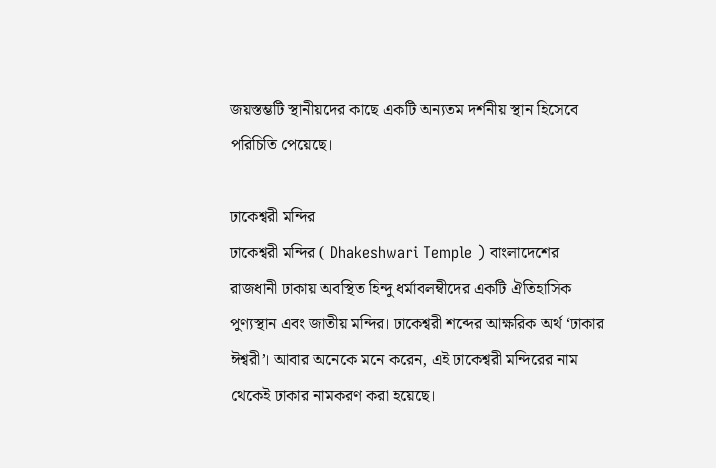জয়স্তম্ভটি স্থানীয়দের কাছে একটি অন্যতম দর্শনীয় স্থান হিসেবে পরিচিতি পেয়েছে।

ঢাকেশ্বরী মন্দির
ঢাকেশ্বরী মন্দির ( Dhakeshwari Temple ) বাংলাদেশের রাজধানী ঢাকায় অবস্থিত হিন্দু ধর্মাবলম্বীদের একটি ঐতিহাসিক পুণ্যস্থান এবং জাতীয় মন্দির। ঢাকেশ্বরী শব্দের আক্ষরিক অর্থ ‘ঢাকার ঈশ্বরী’। আবার অনেকে মনে করেন, এই ঢাকেশ্বরী মন্দিরের নাম থেকেই ঢাকার নামকরণ করা হয়েছে।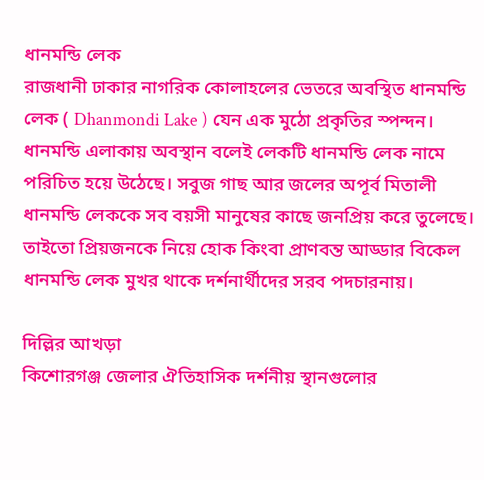ধানমন্ডি লেক
রাজধানী ঢাকার নাগরিক কোলাহলের ভেতরে অবস্থিত ধানমন্ডি লেক ( Dhanmondi Lake ) যেন এক মুঠো প্রকৃতির স্পন্দন। ধানমন্ডি এলাকায় অবস্থান বলেই লেকটি ধানমন্ডি লেক নামে পরিচিত হয়ে উঠেছে। সবুজ গাছ আর জলের অপূর্ব মিতালী ধানমন্ডি লেককে সব বয়সী মানুষের কাছে জনপ্রিয় করে তুলেছে। তাইতো প্রিয়জনকে নিয়ে হোক কিংবা প্রাণবন্ত আড্ডার বিকেল ধানমন্ডি লেক মুখর থাকে দর্শনার্থীদের সরব পদচারনায়।

দিল্লির আখড়া
কিশোরগঞ্জ জেলার ঐতিহাসিক দর্শনীয় স্থানগুলোর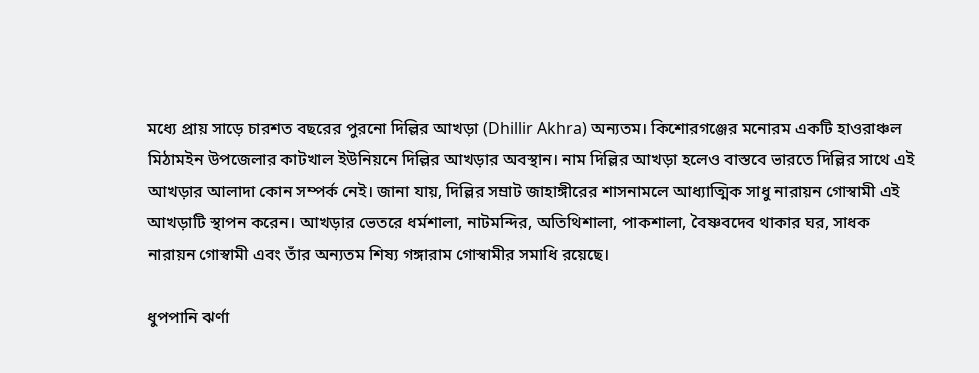মধ্যে প্রায় সাড়ে চারশত বছরের পুরনো দিল্লির আখড়া (Dhillir Akhra) অন্যতম। কিশোরগঞ্জের মনোরম একটি হাওরাঞ্চল মিঠামইন উপজেলার কাটখাল ইউনিয়নে দিল্লির আখড়ার অবস্থান। নাম দিল্লির আখড়া হলেও বাস্তবে ভারতে দিল্লির সাথে এই আখড়ার আলাদা কোন সম্পর্ক নেই। জানা যায়, দিল্লির সম্রাট জাহাঙ্গীরের শাসনামলে আধ্যাত্মিক সাধু নারায়ন গোস্বামী এই আখড়াটি স্থাপন করেন। আখড়ার ভেতরে ধর্মশালা, নাটমন্দির, অতিথিশালা, পাকশালা, বৈষ্ণবদেব থাকার ঘর, সাধক নারায়ন গোস্বামী এবং তাঁর অন্যতম শিষ্য গঙ্গারাম গোস্বামীর সমাধি রয়েছে।

ধুপপানি ঝর্ণা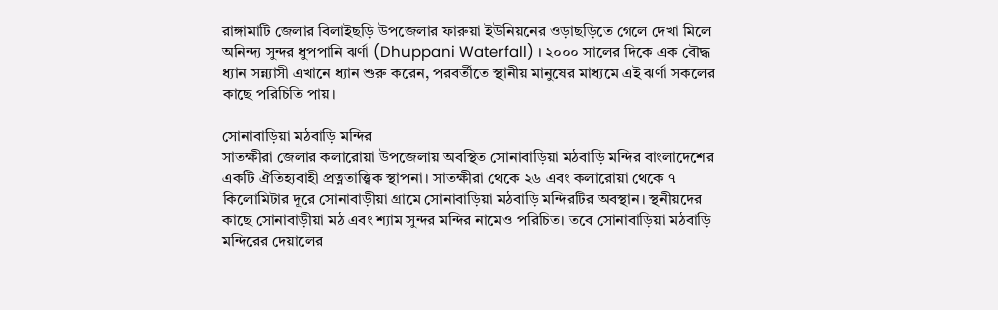রাঙ্গামাটি জেলার বিলাইছড়ি উপজেলার ফারুয়া ইউনিয়নের ওড়াছড়িতে গেলে দেখা মিলে অনিন্দ্য সুন্দর ধুপপানি ঝর্ণা (Dhuppani Waterfall) । ২০০০ সালের দিকে এক বৌদ্ধ ধ্যান সন্ন্যাসী এখানে ধ্যান শুরু করেন, পরবর্তীতে স্থানীয় মানুষের মাধ্যমে এই ঝর্ণা সকলের কাছে পরিচিতি পায়।

সোনাবাড়িয়া মঠবাড়ি মন্দির
সাতক্ষীরা জেলার কলারোয়া উপজেলায় অবস্থিত সোনাবাড়িয়া মঠবাড়ি মন্দির বাংলাদেশের একটি ঐতিহ্যবাহী প্রত্নতাত্ত্বিক স্থাপনা। সাতক্ষীরা থেকে ২৬ এবং কলারোয়া থেকে ৭ কিলোমিটার দূরে সোনাবাড়ীয়া গ্রামে সোনাবাড়িয়া মঠবাড়ি মন্দিরটির অবস্থান। স্থনীয়দের কাছে সোনাবাড়ীয়া মঠ এবং শ্যাম সুন্দর মন্দির নামেও পরিচিত। তবে সোনাবাড়িয়া মঠবাড়ি মন্দিরের দেয়ালের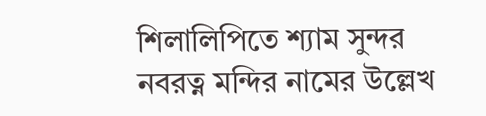শিলালিপিতে শ্যাম সুন্দর নবরত্ন মন্দির নামের উল্লেখ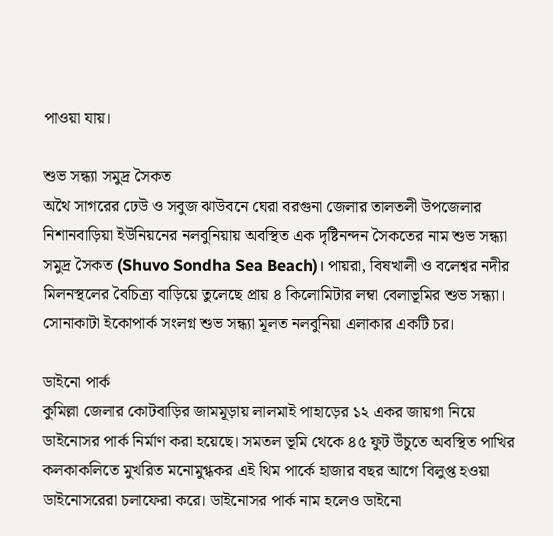পাওয়া যায়।

শুভ সন্ধ্যা সমুদ্র সৈকত
অথৈ সাগরের ঢেউ ও সবুজ ঝাউবনে ঘেরা বরগুনা জেলার তালতলী উপজেলার নিশানবাড়িয়া ইউনিয়নের নলবুনিয়ায় অবস্থিত এক দৃষ্টিনন্দন সৈকতের নাম শুভ সন্ধ্যা সমুদ্র সৈকত (Shuvo Sondha Sea Beach)। পায়রা, বিষখালী ও বলেশ্বর নদীর মিলনস্থলের বৈচিত্র্য বাড়িয়ে তুলেছে প্রায় ৪ কিলোমিটার লম্বা বেলাভূমির শুভ সন্ধ্যা। সোনাকাটা ইকোপার্ক সংলগ্ন শুভ সন্ধ্যা মূলত নলবুনিয়া এলাকার একটি চর।

ডাইনো পার্ক
কুমিল্লা জেলার কোটবাড়ির জামমূড়ায় লালমাই পাহাড়ের ১২ একর জায়গা নিয়ে ডাইনোসর পার্ক নির্মাণ করা হয়েছে। সমতল ভূমি থেকে ৪৫ ফুট উঁচুতে অবস্থিত পাখির কলকাকলিতে মুখরিত মনোমুগ্ধকর এই থিম পার্কে হাজার বছর আগে বিলুপ্ত হওয়া ডাইনোসরেরা চলাফেরা করে। ডাইনোসর পার্ক নাম হলেও ডাইনো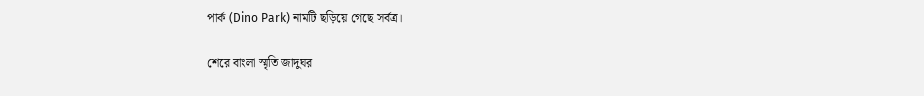পার্ক (Dino Park) নামটি ছড়িয়ে গেছে সর্বত্র।

শেরে বাংলা স্মৃতি জাদুঘর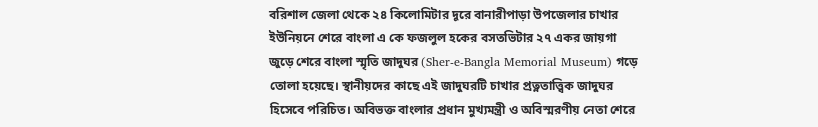বরিশাল জেলা থেকে ২৪ কিলোমিটার দূরে বানারীপাড়া উপজেলার চাখার ইউনিয়নে শেরে বাংলা এ কে ফজলুল হকের বসতভিটার ২৭ একর জায়গা জুড়ে শেরে বাংলা স্মৃতি জাদুঘর (Sher-e-Bangla Memorial Museum) গড়ে তোলা হয়েছে। স্থানীয়দের কাছে এই জাদুঘরটি চাখার প্রত্নতাত্ত্বিক জাদুঘর হিসেবে পরিচিত। অবিভক্ত বাংলার প্রধান মুখ্যমন্ত্রী ও অবিস্মরণীয় নেতা শেরে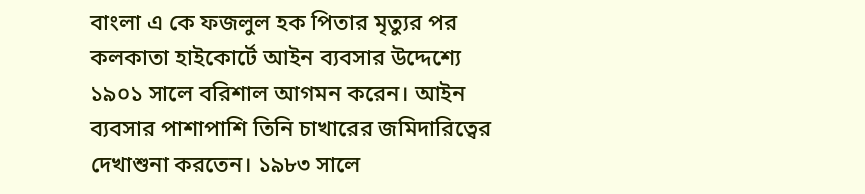বাংলা এ কে ফজলুল হক পিতার মৃত্যুর পর কলকাতা হাইকোর্টে আইন ব্যবসার উদ্দেশ্যে ১৯০১ সালে বরিশাল আগমন করেন। আইন ব্যবসার পাশাপাশি তিনি চাখারের জমিদারিত্বের দেখাশুনা করতেন। ১৯৮৩ সালে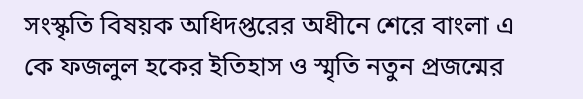সংস্কৃতি বিষয়ক অধিদপ্তরের অধীনে শেরে বাংলা এ কে ফজলুল হকের ইতিহাস ও স্মৃতি নতুন প্রজন্মের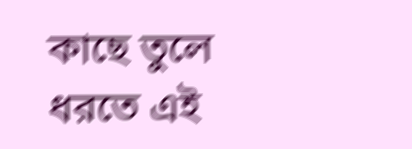কাছে তুলে ধরতে এই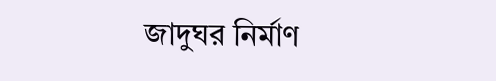জাদুঘর নির্মাণ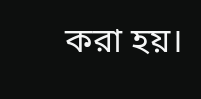করা হয়।